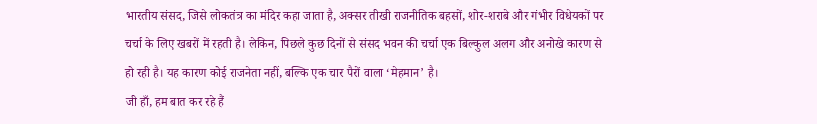भारतीय संसद, जिसे लोकतंत्र का मंदिर कहा जाता है, अक्सर तीखी राजनीतिक बहसों, शोर-शराबे और गंभीर विधेयकों पर चर्चा के लिए खबरों में रहती है। लेकिन, पिछले कुछ दिनों से संसद भवन की चर्चा एक बिल्कुल अलग और अनोखे कारण से हो रही है। यह कारण कोई राजनेता नहीं, बल्कि एक चार पैरों वाला ‘मेहमान’ है।
जी हाँ, हम बात कर रहे हैं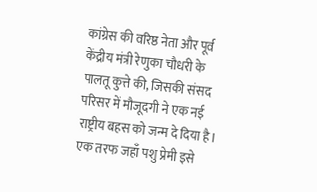कांग्रेस की वरिष्ठ नेता और पूर्व केंद्रीय मंत्री रेणुका चौधरी के पालतू कुत्ते की, जिसकी संसद परिसर में मौजूदगी ने एक नई राष्ट्रीय बहस को जन्म दे दिया है। एक तरफ जहाँ पशु प्रेमी इसे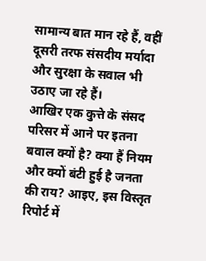सामान्य बात मान रहे हैं, वहीं दूसरी तरफ संसदीय मर्यादा और सुरक्षा के सवाल भी उठाए जा रहे हैं।
आखिर एक कुत्ते के संसद परिसर में आने पर इतना बवाल क्यों है? क्या हैं नियम और क्यों बंटी हुई है जनता की राय? आइए, इस विस्तृत रिपोर्ट में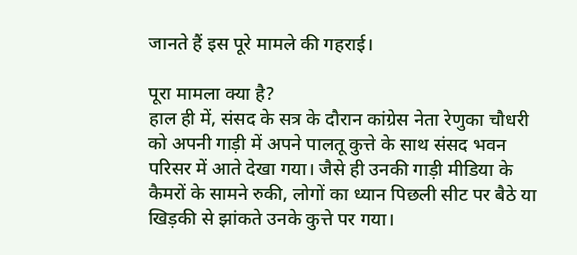जानते हैं इस पूरे मामले की गहराई।

पूरा मामला क्या है?
हाल ही में, संसद के सत्र के दौरान कांग्रेस नेता रेणुका चौधरी को अपनी गाड़ी में अपने पालतू कुत्ते के साथ संसद भवन परिसर में आते देखा गया। जैसे ही उनकी गाड़ी मीडिया के कैमरों के सामने रुकी, लोगों का ध्यान पिछली सीट पर बैठे या खिड़की से झांकते उनके कुत्ते पर गया।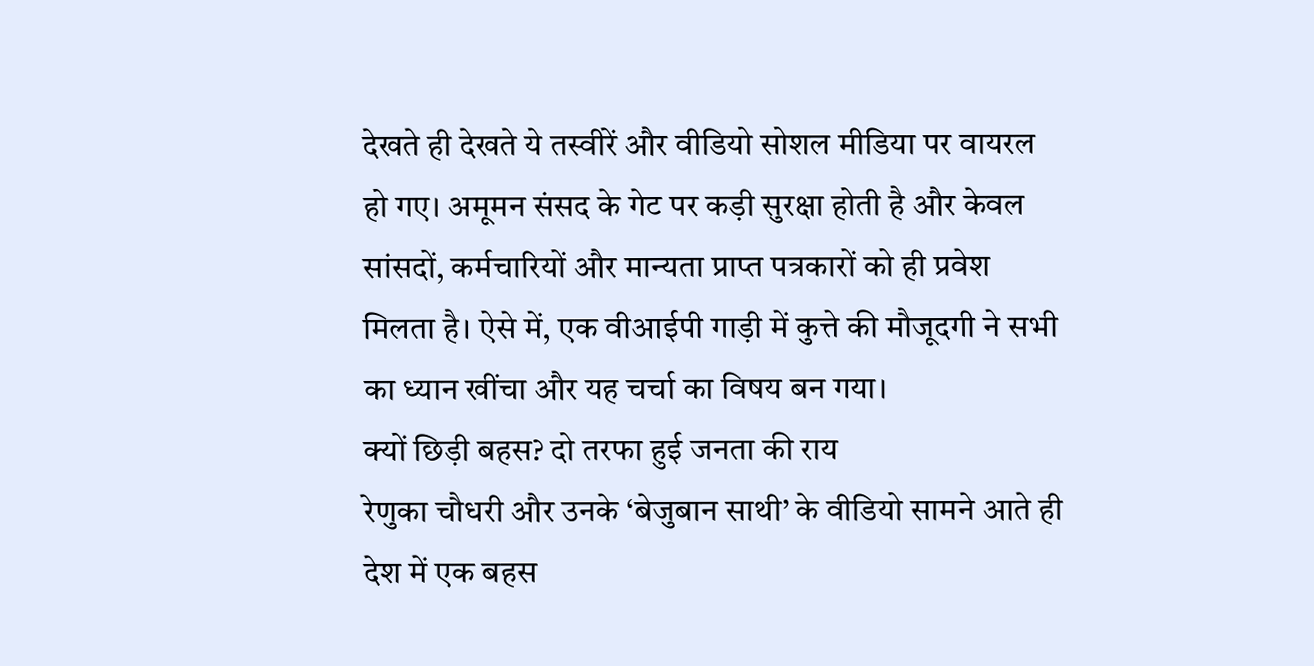देखते ही देखते ये तस्वीरें और वीडियो सोशल मीडिया पर वायरल हो गए। अमूमन संसद के गेट पर कड़ी सुरक्षा होती है और केवल सांसदों, कर्मचारियों और मान्यता प्राप्त पत्रकारों को ही प्रवेश मिलता है। ऐसे में, एक वीआईपी गाड़ी में कुत्ते की मौजूदगी ने सभी का ध्यान खींचा और यह चर्चा का विषय बन गया।
क्यों छिड़ी बहस? दो तरफा हुई जनता की राय
रेणुका चौधरी और उनके ‘बेजुबान साथी’ के वीडियो सामने आते ही देश में एक बहस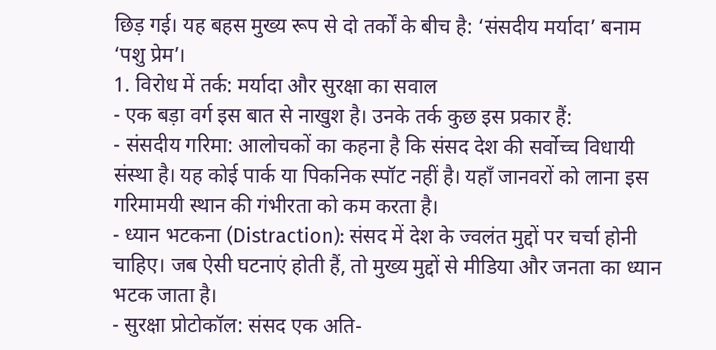छिड़ गई। यह बहस मुख्य रूप से दो तर्कों के बीच है: ‘संसदीय मर्यादा’ बनाम ‘पशु प्रेम’।
1. विरोध में तर्क: मर्यादा और सुरक्षा का सवाल
- एक बड़ा वर्ग इस बात से नाखुश है। उनके तर्क कुछ इस प्रकार हैं:
- संसदीय गरिमा: आलोचकों का कहना है कि संसद देश की सर्वोच्च विधायी संस्था है। यह कोई पार्क या पिकनिक स्पॉट नहीं है। यहाँ जानवरों को लाना इस गरिमामयी स्थान की गंभीरता को कम करता है।
- ध्यान भटकना (Distraction): संसद में देश के ज्वलंत मुद्दों पर चर्चा होनी चाहिए। जब ऐसी घटनाएं होती हैं, तो मुख्य मुद्दों से मीडिया और जनता का ध्यान भटक जाता है।
- सुरक्षा प्रोटोकॉल: संसद एक अति-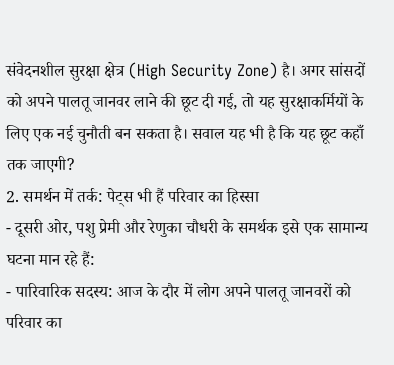संवेदनशील सुरक्षा क्षेत्र (High Security Zone) है। अगर सांसदों को अपने पालतू जानवर लाने की छूट दी गई, तो यह सुरक्षाकर्मियों के लिए एक नई चुनौती बन सकता है। सवाल यह भी है कि यह छूट कहाँ तक जाएगी?
2. समर्थन में तर्क: पेट्स भी हैं परिवार का हिस्सा
- दूसरी ओर, पशु प्रेमी और रेणुका चौधरी के समर्थक इसे एक सामान्य घटना मान रहे हैं:
- पारिवारिक सदस्य: आज के दौर में लोग अपने पालतू जानवरों को परिवार का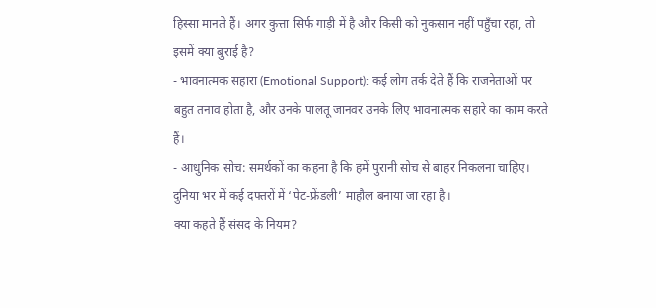हिस्सा मानते हैं। अगर कुत्ता सिर्फ गाड़ी में है और किसी को नुकसान नहीं पहुँचा रहा, तो इसमें क्या बुराई है?
- भावनात्मक सहारा (Emotional Support): कई लोग तर्क देते हैं कि राजनेताओं पर बहुत तनाव होता है, और उनके पालतू जानवर उनके लिए भावनात्मक सहारे का काम करते हैं।
- आधुनिक सोच: समर्थकों का कहना है कि हमें पुरानी सोच से बाहर निकलना चाहिए। दुनिया भर में कई दफ्तरों में ‘पेट-फ्रेंडली’ माहौल बनाया जा रहा है।
क्या कहते हैं संसद के नियम?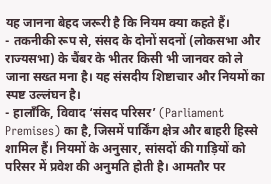यह जानना बेहद जरूरी है कि नियम क्या कहते हैं।
- तकनीकी रूप से, संसद के दोनों सदनों (लोकसभा और राज्यसभा) के चैंबर के भीतर किसी भी जानवर को ले जाना सख्त मना है। यह संसदीय शिष्टाचार और नियमों का स्पष्ट उल्लंघन है।
- हालाँकि, विवाद ‘संसद परिसर’ (Parliament Premises) का है, जिसमें पार्किंग क्षेत्र और बाहरी हिस्से शामिल हैं। नियमों के अनुसार, सांसदों की गाड़ियों को परिसर में प्रवेश की अनुमति होती है। आमतौर पर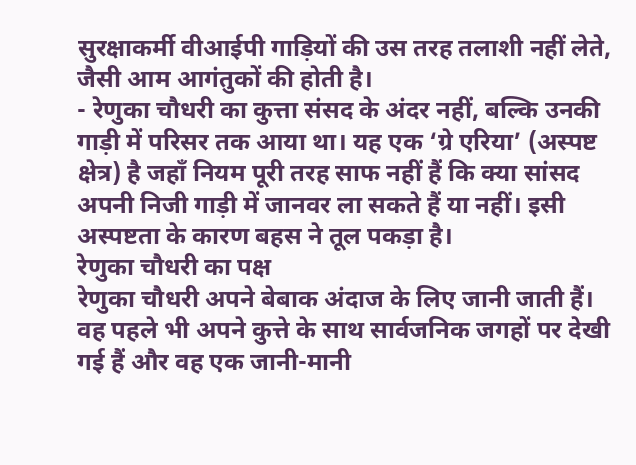सुरक्षाकर्मी वीआईपी गाड़ियों की उस तरह तलाशी नहीं लेते, जैसी आम आगंतुकों की होती है।
- रेणुका चौधरी का कुत्ता संसद के अंदर नहीं, बल्कि उनकी गाड़ी में परिसर तक आया था। यह एक ‘ग्रे एरिया’ (अस्पष्ट क्षेत्र) है जहाँ नियम पूरी तरह साफ नहीं हैं कि क्या सांसद अपनी निजी गाड़ी में जानवर ला सकते हैं या नहीं। इसी अस्पष्टता के कारण बहस ने तूल पकड़ा है।
रेणुका चौधरी का पक्ष
रेणुका चौधरी अपने बेबाक अंदाज के लिए जानी जाती हैं। वह पहले भी अपने कुत्ते के साथ सार्वजनिक जगहों पर देखी गई हैं और वह एक जानी-मानी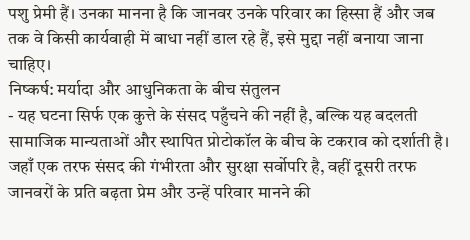पशु प्रेमी हैं। उनका मानना है कि जानवर उनके परिवार का हिस्सा हैं और जब तक वे किसी कार्यवाही में बाधा नहीं डाल रहे हैं, इसे मुद्दा नहीं बनाया जाना चाहिए।
निष्कर्ष: मर्यादा और आधुनिकता के बीच संतुलन
- यह घटना सिर्फ एक कुत्ते के संसद पहुँचने की नहीं है, बल्कि यह बदलती सामाजिक मान्यताओं और स्थापित प्रोटोकॉल के बीच के टकराव को दर्शाती है। जहाँ एक तरफ संसद की गंभीरता और सुरक्षा सर्वोपरि है, वहीं दूसरी तरफ जानवरों के प्रति बढ़ता प्रेम और उन्हें परिवार मानने की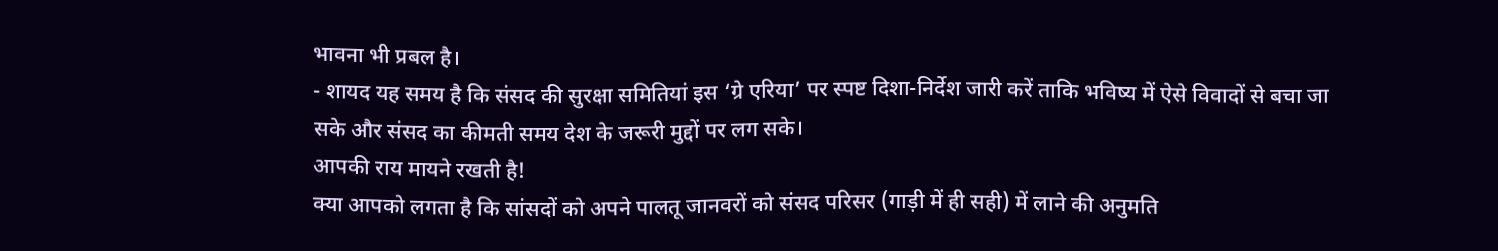भावना भी प्रबल है।
- शायद यह समय है कि संसद की सुरक्षा समितियां इस ‘ग्रे एरिया’ पर स्पष्ट दिशा-निर्देश जारी करें ताकि भविष्य में ऐसे विवादों से बचा जा सके और संसद का कीमती समय देश के जरूरी मुद्दों पर लग सके।
आपकी राय मायने रखती है!
क्या आपको लगता है कि सांसदों को अपने पालतू जानवरों को संसद परिसर (गाड़ी में ही सही) में लाने की अनुमति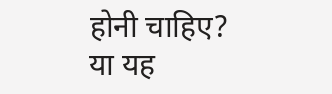होनी चाहिए? या यह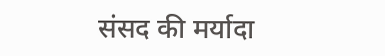संसद की मर्यादा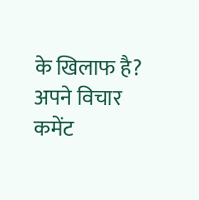के खिलाफ है? अपने विचार कमेंट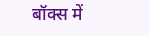बॉक्स में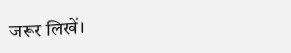जरूर लिखें।